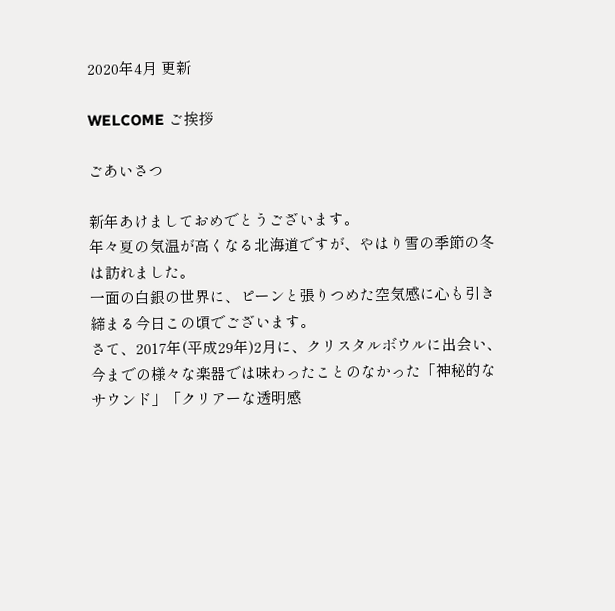2020年4月 更新

WELCOME ご挨拶

ごあいさつ

新年あけましておめでとうございます。
年々夏の気温が高くなる北海道ですが、やはり雪の季節の冬は訪れました。
一面の白銀の世界に、ピーンと張りつめた空気感に心も引き締まる今日この頃でございます。
さて、2017年(平成29年)2月に、クリスタルボウルに出会い、今までの様々な楽器では味わったことのなかった「神秘的なサウンド」「クリアーな透明感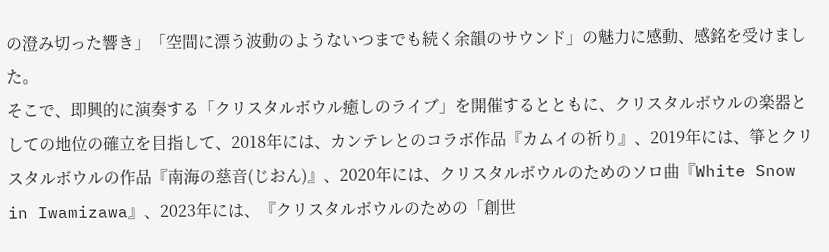の澄み切った響き」「空間に漂う波動のようないつまでも続く余韻のサウンド」の魅力に感動、感銘を受けました。
そこで、即興的に演奏する「クリスタルボウル癒しのライブ」を開催するとともに、クリスタルボウルの楽器としての地位の確立を目指して、2018年には、カンテレとのコラボ作品『カムイの祈り』、2019年には、箏とクリスタルボウルの作品『南海の慈音(じおん)』、2020年には、クリスタルボウルのためのソロ曲『White Snow in Iwamizawa』、2023年には、『クリスタルボウルのための「創世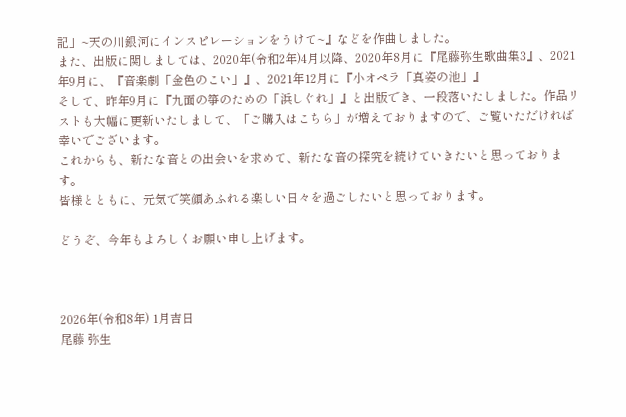記」~天の川銀河にインスピレーションをうけて~』などを作曲しました。
また、出版に関しましては、2020年(令和2年)4月以降、2020年8月に『尾藤弥生歌曲集3』、2021年9月に、『音楽劇「金色のこい」』、2021年12月に『小オペラ「真姿の池」』
そして、昨年9月に『九面の箏のための「浜しぐれ」』と出版でき、一段落いたしました。作品リストも大幅に更新いたしまして、「ご購入はこちら」が増えておりますので、ご覧いただければ幸いでございます。
これからも、新たな音との出会いを求めて、新たな音の探究を続けていきたいと思っております。
皆様とともに、元気で笑顔あふれる楽しい日々を過ごしたいと思っております。

どうぞ、今年もよろしくお願い申し上げます。



2026年(令和8年) 1月吉日
尾藤 弥生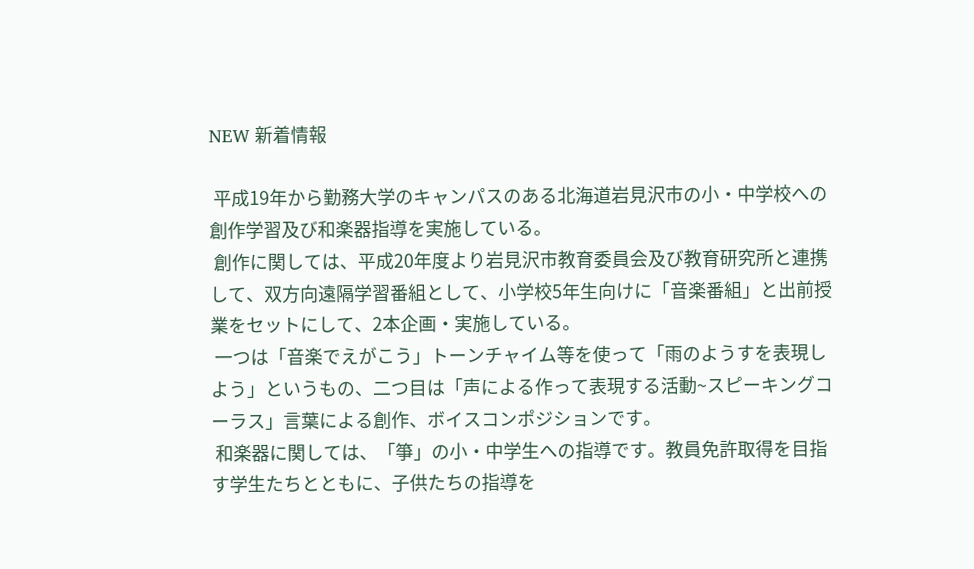NEW 新着情報

 平成19年から勤務大学のキャンパスのある北海道岩見沢市の小・中学校への創作学習及び和楽器指導を実施している。
 創作に関しては、平成20年度より岩見沢市教育委員会及び教育研究所と連携して、双方向遠隔学習番組として、小学校5年生向けに「音楽番組」と出前授業をセットにして、2本企画・実施している。
 一つは「音楽でえがこう」トーンチャイム等を使って「雨のようすを表現しよう」というもの、二つ目は「声による作って表現する活動~スピーキングコーラス」言葉による創作、ボイスコンポジションです。
 和楽器に関しては、「箏」の小・中学生への指導です。教員免許取得を目指す学生たちとともに、子供たちの指導を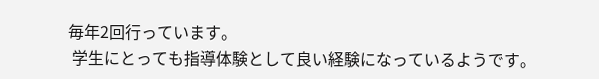毎年2回行っています。
 学生にとっても指導体験として良い経験になっているようです。